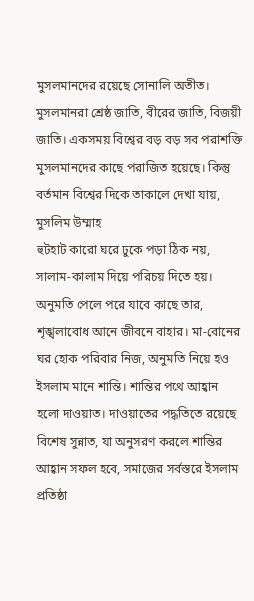মুসলমানদের রয়েছে সোনালি অতীত। মুসলমানরা শ্রেষ্ঠ জাতি, বীরের জাতি, বিজয়ী জাতি। একসময় বিশ্বের বড় বড় সব পরাশক্তি মুসলমানদের কাছে পরাজিত হয়েছে। কিন্তু বর্তমান বিশ্বের দিকে তাকালে দেখা যায়, মুসলিম উম্মাহ
হুটহাট কারো ঘরে ঢুকে পড়া ঠিক নয়, সালাম-কালাম দিয়ে পরিচয় দিতে হয়। অনুমতি পেলে পরে যাবে কাছে তার, শৃঙ্খলাবোধ আনে জীবনে বাহার। মা-বোনের ঘর হোক পরিবার নিজ, অনুমতি নিয়ে হও
ইসলাম মানে শান্তি। শান্তির পথে আহ্বান হলো দাওয়াত। দাওয়াতের পদ্ধতিতে রয়েছে বিশেষ সুন্নাত, যা অনুসরণ করলে শান্তির আহ্বান সফল হবে, সমাজের সর্বস্তরে ইসলাম প্রতিষ্ঠা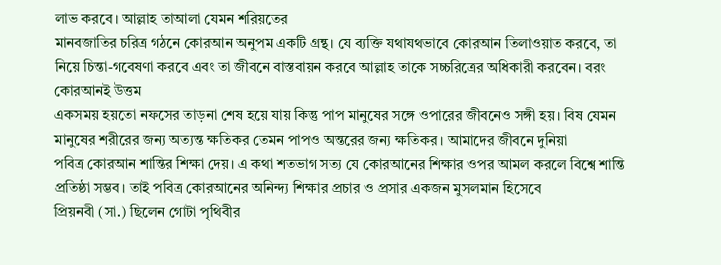লাভ করবে। আল্লাহ তাআলা যেমন শরিয়তের
মানবজাতির চরিত্র গঠনে কোরআন অনুপম একটি গ্রন্থ। যে ব্যক্তি যথাযথভাবে কোরআন তিলাওয়াত করবে, তা নিয়ে চিন্তা-গবেষণা করবে এবং তা জীবনে বাস্তবায়ন করবে আল্লাহ তাকে সচ্চরিত্রের অধিকারী করবেন। বরং কোরআনই উত্তম
একসময় হয়তো নফসের তাড়না শেষ হয়ে যায় কিন্তু পাপ মানুষের সঙ্গে ওপারের জীবনেও সঙ্গী হয়। বিষ যেমন মানুষের শরীরের জন্য অত্যন্ত ক্ষতিকর তেমন পাপও অন্তরের জন্য ক্ষতিকর। আমাদের জীবনে দুনিয়া
পবিত্র কোরআন শান্তির শিক্ষা দেয়। এ কথা শতভাগ সত্য যে কোরআনের শিক্ষার ওপর আমল করলে বিশ্বে শান্তি প্রতিষ্ঠা সম্ভব। তাই পবিত্র কোরআনের অনিন্দ্য শিক্ষার প্রচার ও প্রসার একজন মুসলমান হিসেবে
প্রিয়নবী (সা.) ছিলেন গোটা পৃথিবীর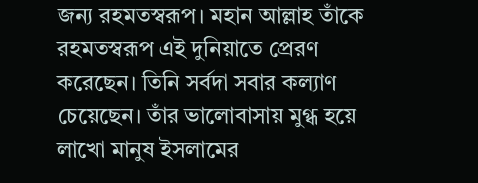জন্য রহমতস্বরূপ। মহান আল্লাহ তাঁকে রহমতস্বরূপ এই দুনিয়াতে প্রেরণ করেছেন। তিনি সর্বদা সবার কল্যাণ চেয়েছেন। তাঁর ভালোবাসায় মুগ্ধ হয়ে লাখো মানুষ ইসলামের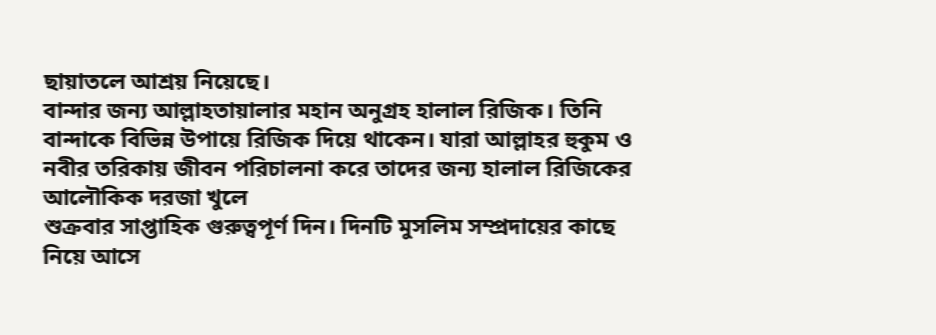ছায়াতলে আশ্রয় নিয়েছে।
বান্দার জন্য আল্লাহতায়ালার মহান অনুগ্রহ হালাল রিজিক। তিনি বান্দাকে বিভিন্ন উপায়ে রিজিক দিয়ে থাকেন। যারা আল্লাহর হুকুম ও নবীর তরিকায় জীবন পরিচালনা করে তাদের জন্য হালাল রিজিকের আলৌকিক দরজা খুলে
শুক্রবার সাপ্তাহিক গুরুত্বপূর্ণ দিন। দিনটি মুসলিম সম্প্রদায়ের কাছে নিয়ে আসে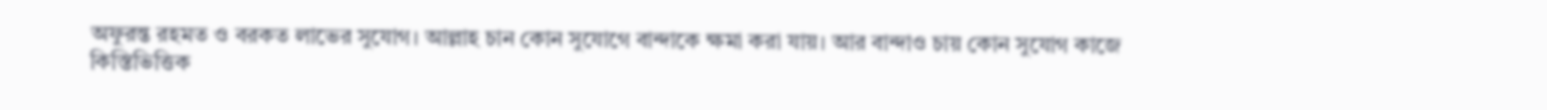অফুরন্ত রহমত ও বরকত লাভের সুযোগ। আল্লাহ চান কোন সুযোগে বান্দাকে ক্ষমা করা যায়। আর বান্দাও চায় কোন সুযোগ কাজে
কিস্তিভিত্তিক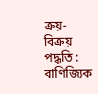ক্রয়-বিক্রয় পদ্ধতি : বাণিজ্যিক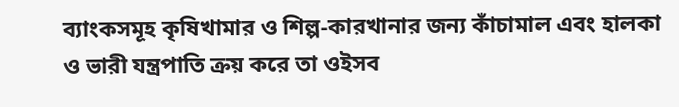ব্যাংকসমূহ কৃষিখামার ও শিল্প-কারখানার জন্য কাঁচামাল এবং হালকা ও ভারী যন্ত্রপাতি ক্রয় করে তা ওইসব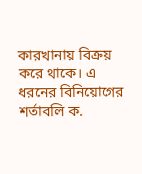কারখানায় বিক্রয় করে থাকে। এ ধরনের বিনিয়োগের শর্তাবলি ক.